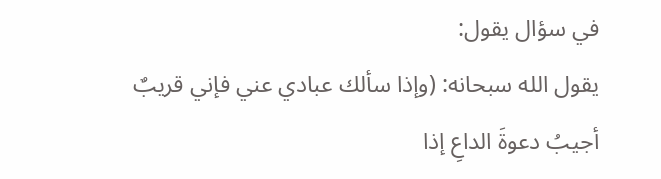في سؤال يقول:
يقول الله سبحانه: (وإذا سألك عبادي عني فإني قريبٌ أجيبُ دعوةَ الداعِ إذا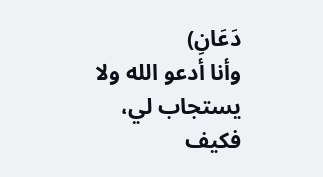دَعَانِ)
وأنا أدعو الله ولا يستجاب لي، فكيف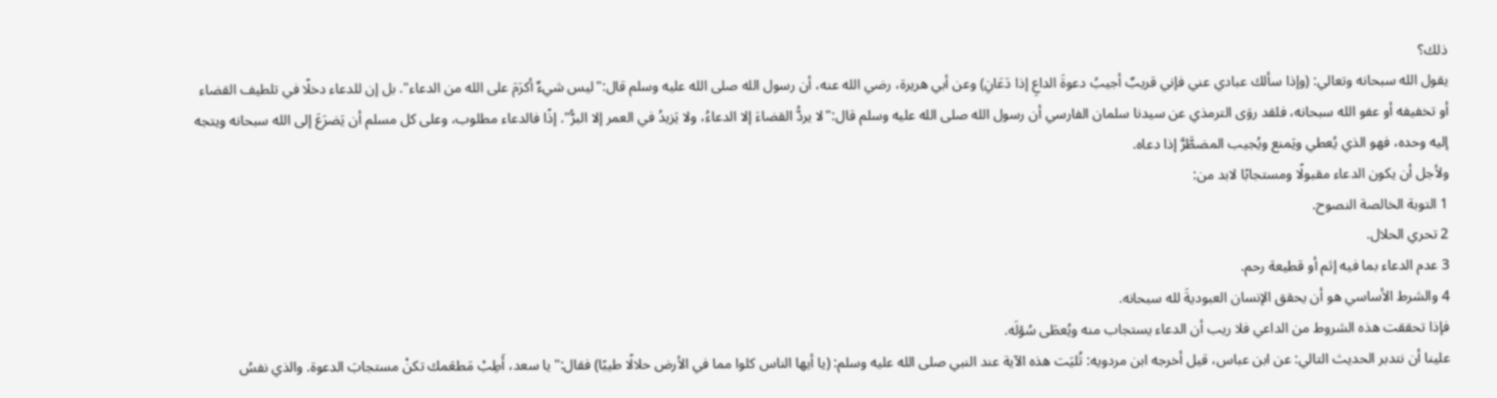ذلك؟
يقول الله سبحانه وتعالي: (وإذا سألك عبادي عني فإني قريبٌ أجيبُ دعوةَ الداعِ إذا دَعَانِ) وعن أبي هريرة، رضي الله عنه، أن رسول الله صلى الله عليه وسلم قال:"ليس شيءٌ أكرَمَ على الله من الدعاء". بل إن للدعاء دخلًا في تلطيف القضاء أو تخفيفه أو عفو الله سبحانه، فلقد روَى الترمذي عن سيدنا سلمان الفارسي أن رسول الله صلى الله عليه وسلم قال:"لا يردُّ القضاءَ إلا الدعاءُ، ولا يَزيدُ في العمر إلا البرُّ". إذًا فالدعاء مطلوب، وعلى كل مسلم أن يَضرَعَ إلى الله سبحانه ويتجه إليه وحده، فهو الذي يُعطي ويَمنع ويُجيب المضطَّرَّ إذا دعاه.
ولأجل أن يكون الدعاء مقبولًا ومستجابًا لابد من:
1 التوبة الخالصة النصوح.
2 تحري الحلال.
3 عدم الدعاء بما فيه إثم أو قطيعة رحم.
4 والشرط الأساسي هو أن يحقق الإنسان العبوديةَ لله سبحانه.
فإذا تحققت هذه الشروط من الداعي فلا ريب أن الدعاء يستجاب منه ويُعطَى سُؤلَه.
علينا أن نتدبر الحديث التالي: عن ابن عباس، قيل أخرجه ابن مردويه: تُليَت هذه الآية عند النبي صلى الله عليه وسلم: (يا أيها الناس كلوا مما في الأرض حلالًا طيبًا) فقال:"يا سعد، أَطِبْ مَطعَمك تكنْ مستجابَ الدعوة. والذي نفسُ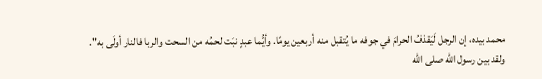محمد بيده، إن الرجل لَيَقذفُ الحرامَ في جوفه ما يُتقبل منه أربعين يومًا. وأيُّما عبدٍ نبَت لحمُه من السحت والربا فالنار أولَى به".
ولقد بين رسول الله صلى الله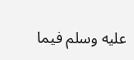عليه وسلم فيما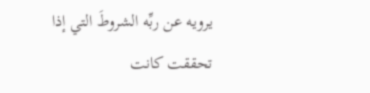يرويه عن ربِّه الشروطَ التي إذا تحققت كانت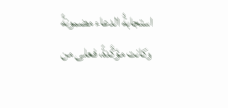استجابةُ الدعاء مضمونةً وكانت مؤكَّدةً، فعلى من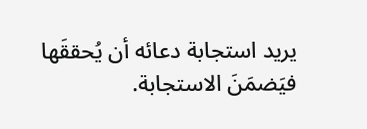يريد استجابة دعائه أن يُحققَها فيَضمَنَ الاستجابة.